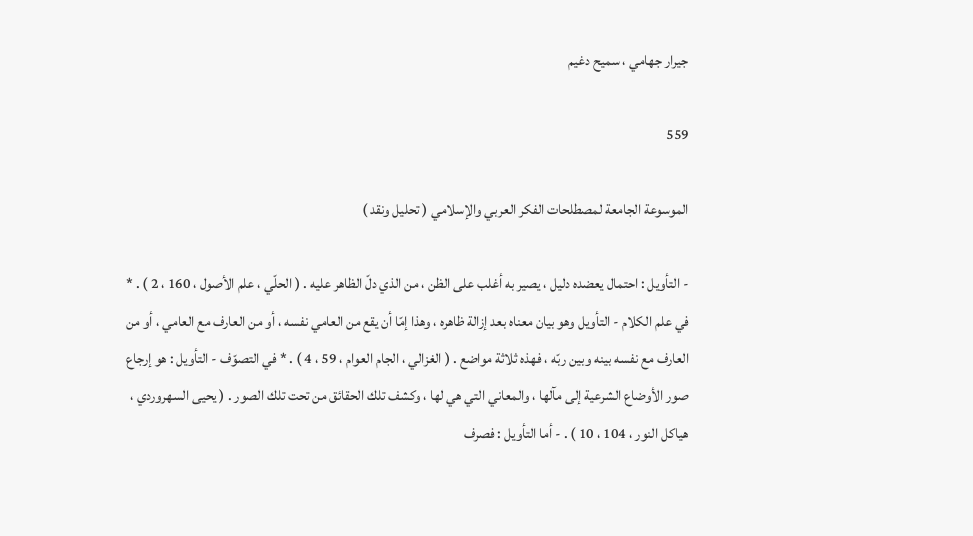جيرار جهامي ، سميح دغيم

559

الموسوعة الجامعة لمصطلحات الفكر العربي والإسلامي ( تحليل ونقد )

- التأويل : احتمال يعضده دليل ، يصير به أغلب على الظن ، من الذي دلّ الظاهر عليه . ( الحلّي ، علم الأصول ، 160 ، 2 ) . * في علم الكلام - التأويل وهو بيان معناه بعد إزالة ظاهره ، وهذا إمّا أن يقع من العامي نفسه ، أو من العارف مع العامي ، أو من العارف مع نفسه بينه وبين ربّه ، فهذه ثلاثة مواضع . ( الغزالي ، الجام العوام ، 59 ، 4 ) . * في التصوّف - التأويل : هو إرجاع صور الأوضاع الشرعية إلى مآلها ، والمعاني التي هي لها ، وكشف تلك الحقائق من تحت تلك الصور . ( يحيى السهروردي ، هياكل النور ، 104 ، 10 ) . - أما التأويل : فصرف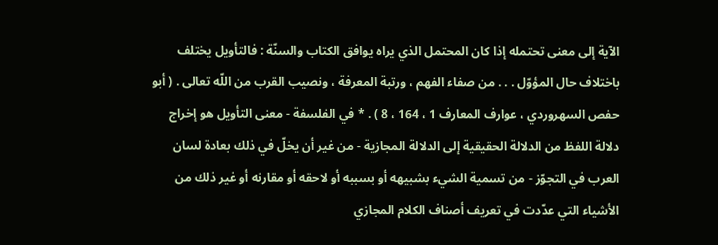الآية إلى معنى تحتمله إذا كان المحتمل الذي يراه يوافق الكتاب والسنّة : فالتأويل يختلف باختلاف حال المؤوّل . . . من صفاء الفهم ، ورتبة المعرفة ، ونصيب القرب من اللّه تعالى . ( أبو حفص السهروردي ، عوارف المعارف 1 ، 164 ، 8 ) . * في الفلسفة - معنى التأويل هو إخراج دلالة اللفظ من الدلالة الحقيقية إلى الدلالة المجازية - من غير أن يخلّ في ذلك بعادة لسان العرب في التجوّز - من تسمية الشيء بشبيهه أو بسببه أو لاحقه أو مقارنه أو غير ذلك من الأشياء التي عدّدت في تعريف أصناف الكلام المجازي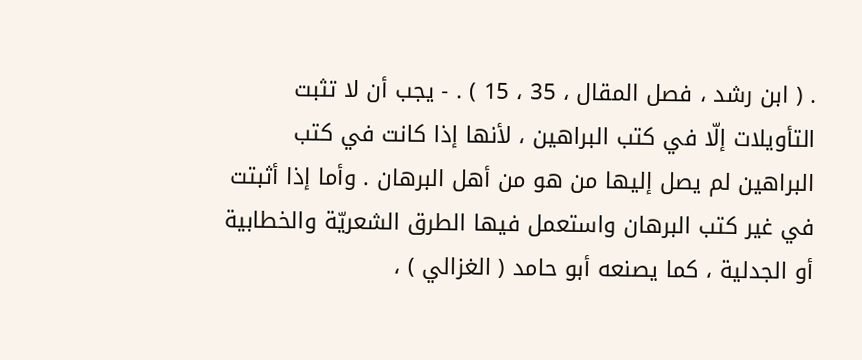. ( ابن رشد ، فصل المقال ، 35 ، 15 ) . - يجب أن لا تثبت التأويلات إلّا في كتب البراهين ، لأنها إذا كانت في كتب البراهين لم يصل إليها من هو من أهل البرهان . وأما إذا أثبتت في غير كتب البرهان واستعمل فيها الطرق الشعريّة والخطابية أو الجدلية ، كما يصنعه أبو حامد ( الغزالي ) ،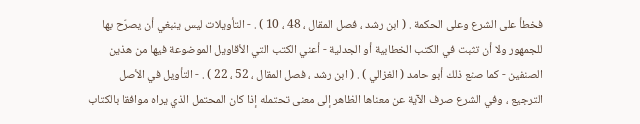فخطأ على الشرع وعلى الحكمة . ( ابن رشد ، فصل المقال ، 48 ، 10 ) . - التأويلات ليس ينبغي أن يصرّح بها للجمهور ولا أن تثبت في الكتب الخطابية أو الجدلية - أعني الكتب التي الأقاويل الموضوعة فيها من هذين الصنفين - كما صنع ذلك أبو حامد ( الغزالي ) . ( ابن رشد ، فصل المقال ، 52 ، 22 ) . - التأويل في الأصل الترجيع ، وفي الشرع صرف الآية عن معناها الظاهر إلى معنى تحتمله إذا كان المحتمل الذي يراه موافقا بالكتاب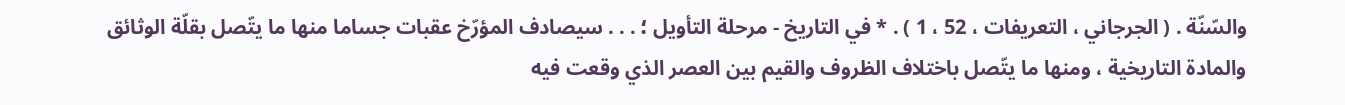والسّنّة . ( الجرجاني ، التعريفات ، 52 ، 1 ) . * في التاريخ - مرحلة التأويل ؛ . . . سيصادف المؤرّخ عقبات جساما منها ما يتّصل بقلّة الوثائق والمادة التاريخية ، ومنها ما يتّصل باختلاف الظروف والقيم بين العصر الذي وقعت فيه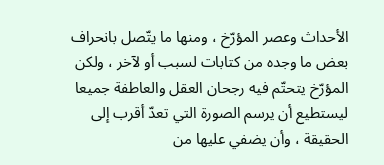الأحداث وعصر المؤرّخ ، ومنها ما يتّصل بانحراف بعض ما وجده من كتابات لسبب أو لآخر ، ولكن المؤرّخ يتحتّم فيه رجحان العقل والعاطفة جميعا ليستطيع أن يرسم الصورة التي تعدّ أقرب إلى الحقيقة ، وأن يضفي عليها من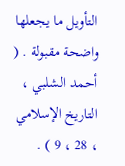التأويل ما يجعلها واضحة مقبولة . ( أحمد الشلبي ، التاريخ الإسلامي ، 28 ، 9 ) .